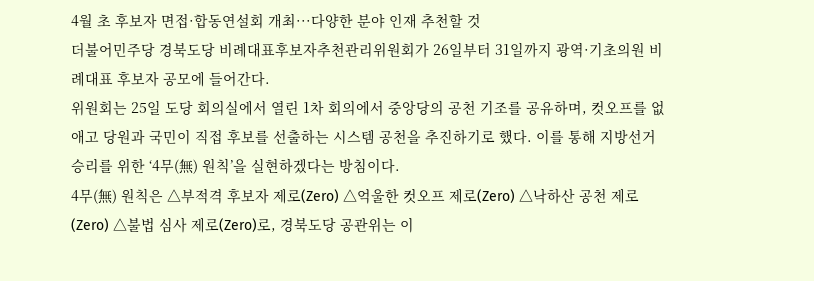4월 초 후보자 면접·합동연설회 개최···다양한 분야 인재 추천할 것
더불어민주당 경북도당 비례대표후보자추천관리위원회가 26일부터 31일까지 광역·기초의원 비례대표 후보자 공모에 들어간다.
위원회는 25일 도당 회의실에서 열린 1차 회의에서 중앙당의 공천 기조를 공유하며, 컷오프를 없애고 당원과 국민이 직접 후보를 선출하는 시스템 공천을 추진하기로 했다. 이를 통해 지방선거 승리를 위한 ‘4무(無) 원칙’을 실현하겠다는 방침이다.
4무(無) 원칙은 △부적격 후보자 제로(Zero) △억울한 컷오프 제로(Zero) △낙하산 공천 제로(Zero) △불법 심사 제로(Zero)로, 경북도당 공관위는 이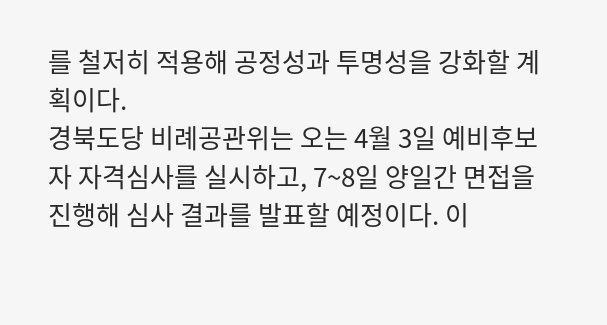를 철저히 적용해 공정성과 투명성을 강화할 계획이다.
경북도당 비례공관위는 오는 4월 3일 예비후보자 자격심사를 실시하고, 7~8일 양일간 면접을 진행해 심사 결과를 발표할 예정이다. 이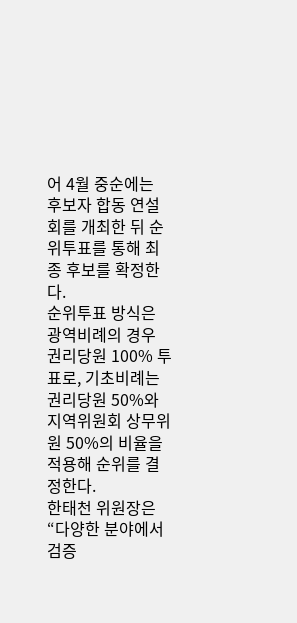어 4월 중순에는 후보자 합동 연설회를 개최한 뒤 순위투표를 통해 최종 후보를 확정한다.
순위투표 방식은 광역비례의 경우 권리당원 100% 투표로, 기초비례는 권리당원 50%와 지역위원회 상무위원 50%의 비율을 적용해 순위를 결정한다.
한태천 위원장은 “다양한 분야에서 검증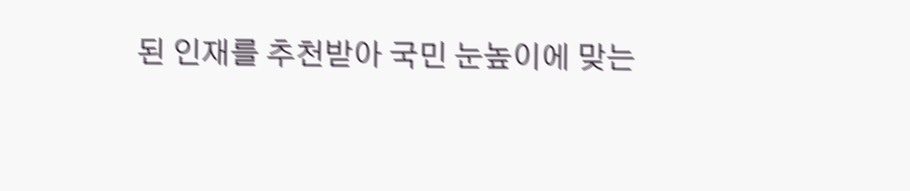된 인재를 추천받아 국민 눈높이에 맞는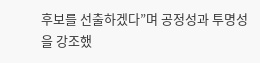후보를 선출하겠다”며 공정성과 투명성을 강조했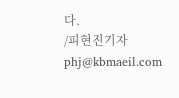다.
/피현진기자 phj@kbmaeil.com